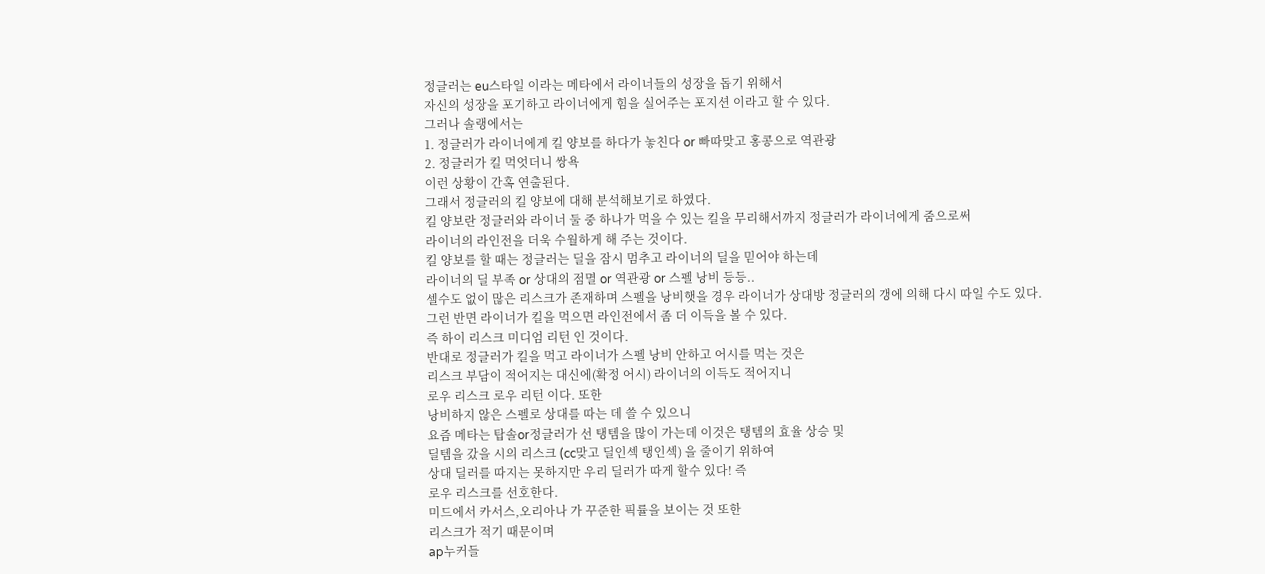정글러는 eu스타일 이라는 메타에서 라이너들의 성장을 돕기 위해서
자신의 성장을 포기하고 라이너에게 힘을 실어주는 포지션 이라고 할 수 있다.
그러나 솔랭에서는
1. 정글러가 라이너에게 킬 양보를 하다가 놓친다 or 빠따맞고 홍콩으로 역관광
2. 정글러가 킬 먹엇더니 쌍욕
이런 상황이 간혹 연출된다.
그래서 정글러의 킬 양보에 대해 분석해보기로 하였다.
킬 양보란 정글러와 라이너 둘 중 하나가 먹을 수 있는 킬을 무리해서까지 정글러가 라이너에게 줌으로써
라이너의 라인전을 더욱 수월하게 해 주는 것이다.
킬 양보를 할 때는 정글러는 딜을 잠시 멈추고 라이너의 딜을 믿어야 하는데
라이너의 딜 부족 or 상대의 점멸 or 역관광 or 스펠 낭비 등등..
셀수도 없이 많은 리스크가 존재하며 스펠을 낭비햇을 경우 라이너가 상대방 정글러의 갱에 의해 다시 따일 수도 있다.
그런 반면 라이너가 킬을 먹으면 라인전에서 좀 더 이득을 볼 수 있다.
즉 하이 리스크 미디엄 리턴 인 것이다.
반대로 정글러가 킬을 먹고 라이너가 스펠 낭비 안하고 어시를 먹는 것은
리스크 부담이 적어지는 대신에(확정 어시) 라이너의 이득도 적어지니
로우 리스크 로우 리턴 이다. 또한
낭비하지 않은 스펠로 상대를 따는 데 쓸 수 있으니
요즘 메타는 탑솔or정글러가 선 탱템을 많이 가는데 이것은 탱템의 효율 상승 및
딜템을 갔을 시의 리스크 (cc맞고 딜인섹 탱인섹) 을 줄이기 위하여
상대 딜러를 따지는 못하지만 우리 딜러가 따게 할수 있다! 즉
로우 리스크를 선호한다.
미드에서 카서스,오리아나 가 꾸준한 픽률을 보이는 것 또한
리스크가 적기 때문이며
ap누커들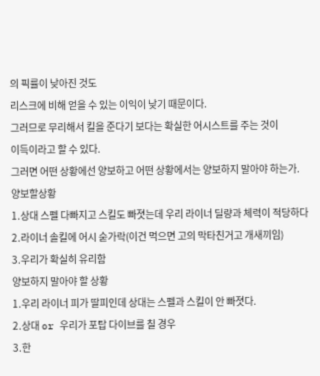의 픽률이 낮아진 것도
리스크에 비해 얻을 수 있는 이익이 낮기 때문이다.
그러므로 무리해서 킬을 준다기 보다는 확실한 어시스트를 주는 것이
이득이라고 할 수 있다.
그러면 어떤 상황에선 양보하고 어떤 상황에서는 양보하지 말아야 하는가.
양보할상황
1.상대 스펠 다빠지고 스킬도 빠졋는데 우리 라이너 딜량과 체력이 적당하다
2.라이너 솔킬에 어시 숟가락(이건 먹으면 고의 막타친거고 개새끼임)
3.우리가 확실히 유리함
양보하지 말아야 할 상황
1.우리 라이너 피가 딸피인데 상대는 스펠과 스킬이 안 빠졋다.
2.상대 or 우리가 포탑 다이브를 칠 경우
3.한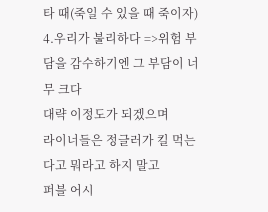타 때(죽일 수 있을 때 죽이자)
4.우리가 불리하다 =>위험 부담을 감수하기엔 그 부담이 너무 크다
대략 이정도가 되겠으며
라이너들은 정글러가 킬 먹는다고 뭐라고 하지 말고
퍼블 어시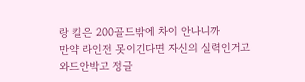랑 킬은 200골드밖에 차이 안나니까
만약 라인전 못이긴다면 자신의 실력인거고
와드안박고 정글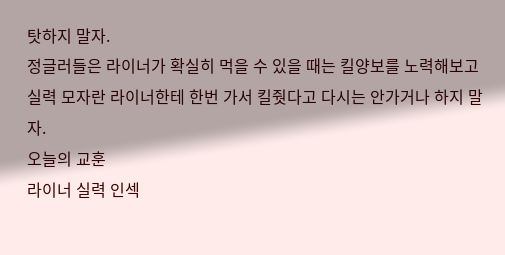탓하지 말자.
정글러들은 라이너가 확실히 먹을 수 있을 때는 킬양보를 노력해보고
실력 모자란 라이너한테 한번 가서 킬줫다고 다시는 안가거나 하지 말자.
오늘의 교훈
라이너 실력 인섹